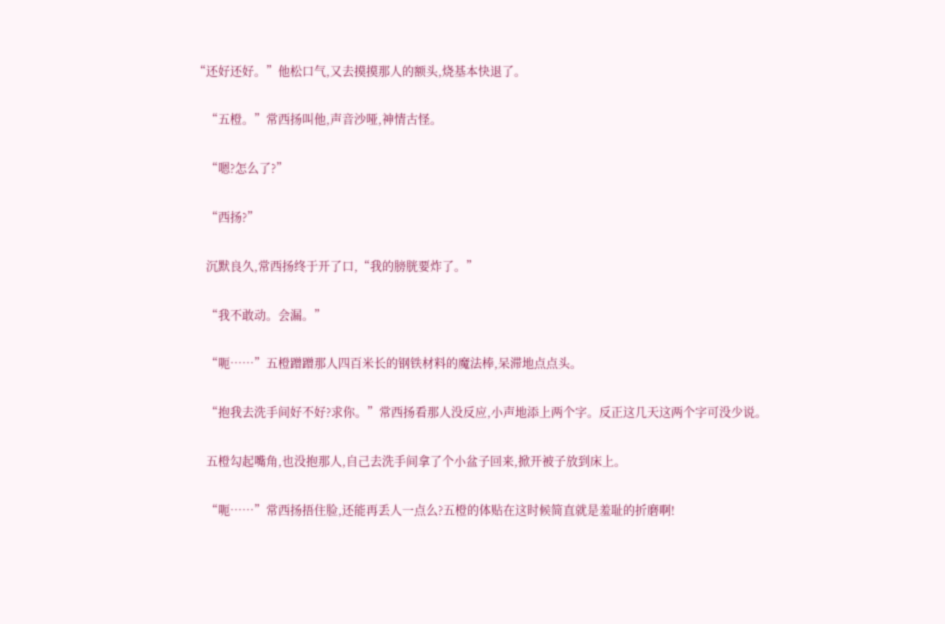“还好还好。”他松口气,又去摸摸那人的额头,烧基本快退了。

    “五橙。”常西扬叫他,声音沙哑,神情古怪。

    “嗯?怎么了?”

    “西扬?”

    沉默良久,常西扬终于开了口,“我的膀胱要炸了。”

    “我不敢动。会漏。”

    “呃……”五橙蹭蹭那人四百米长的钢铁材料的魔法棒,呆滞地点点头。

    “抱我去洗手间好不好?求你。”常西扬看那人没反应,小声地添上两个字。反正这几天这两个字可没少说。

    五橙勾起嘴角,也没抱那人,自己去洗手间拿了个小盆子回来,掀开被子放到床上。

    “呃……”常西扬捂住脸,还能再丢人一点么?五橙的体贴在这时候简直就是羞耻的折磨啊!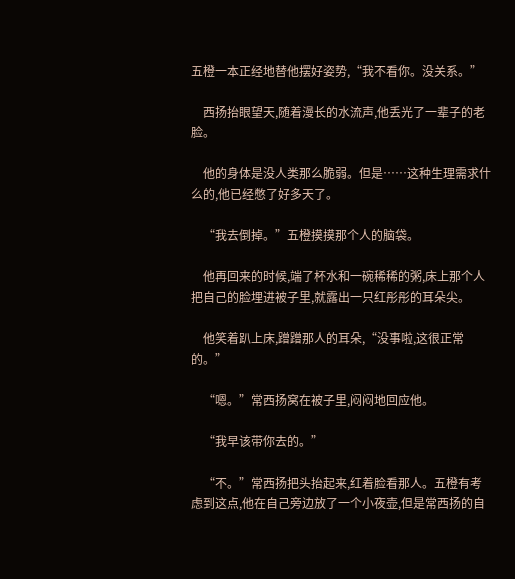五橙一本正经地替他摆好姿势,“我不看你。没关系。”

    西扬抬眼望天,随着漫长的水流声,他丢光了一辈子的老脸。

    他的身体是没人类那么脆弱。但是……这种生理需求什么的,他已经憋了好多天了。

    “我去倒掉。”五橙摸摸那个人的脑袋。

    他再回来的时候,端了杯水和一碗稀稀的粥,床上那个人把自己的脸埋进被子里,就露出一只红彤彤的耳朵尖。

    他笑着趴上床,蹭蹭那人的耳朵,“没事啦,这很正常的。”

    “嗯。”常西扬窝在被子里,闷闷地回应他。

    “我早该带你去的。”

    “不。”常西扬把头抬起来,红着脸看那人。五橙有考虑到这点,他在自己旁边放了一个小夜壶,但是常西扬的自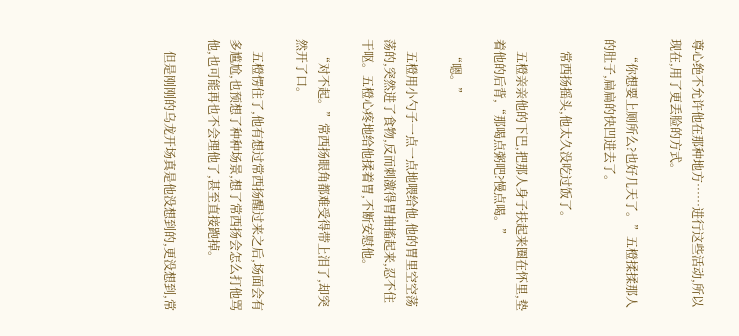尊心绝不允许他在那种地方……进行这些活动,所以现在,用了更丢脸的方式。

    “你想要上厕所么?也好几天了。”五橙揉揉那人的肚子,扁扁的快凹进去了。

    常西扬摇头,他太久没吃过饭了。

    五橙亲亲他的下巴,把那人身子扶起来圈在怀里,垫着他的后背,“那喝点粥吧?慢点喝。”

    “嗯。”

    五橙用小勺子一点一点地喂给他,他的胃里空空荡荡的,突然进了食物,反而刺激得胃抽搐起来,忍不住干呕。五橙心疼地给他揉着胃,不断安慰他。

    “对不起。”常西扬眼角都难受得带上泪了,却突然开了口。

    五橙愣住了,他有想过常西扬醒过来之后,场面会有多尴尬,也预想了种种场景,想了常西扬会怎么打他骂他,也可能再也不会理他了,甚至直接跑掉。

    但是刚刚的乌龙开场真是他没想到的,更没想到,常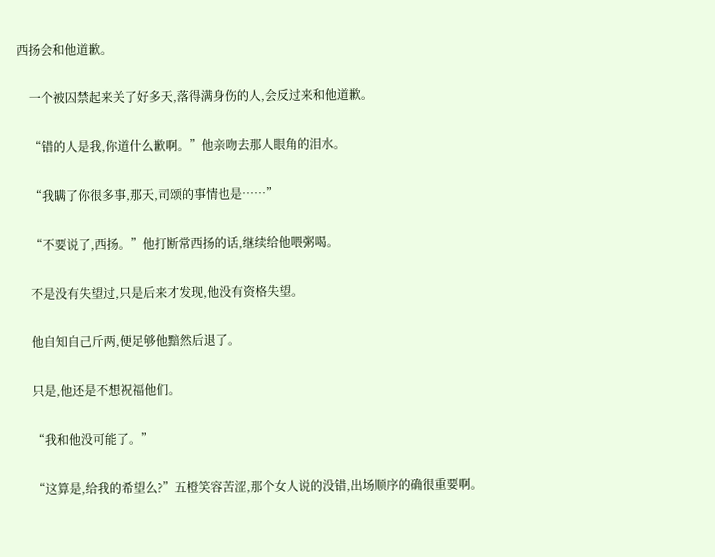西扬会和他道歉。

    一个被囚禁起来关了好多天,落得满身伤的人,会反过来和他道歉。

    “错的人是我,你道什么歉啊。”他亲吻去那人眼角的泪水。

    “我瞒了你很多事,那天,司颂的事情也是……”

    “不要说了,西扬。”他打断常西扬的话,继续给他喂粥喝。

    不是没有失望过,只是后来才发现,他没有资格失望。

    他自知自己斤两,便足够他黯然后退了。

    只是,他还是不想祝福他们。

    “我和他没可能了。”

    “这算是,给我的希望么?”五橙笑容苦涩,那个女人说的没错,出场顺序的确很重要啊。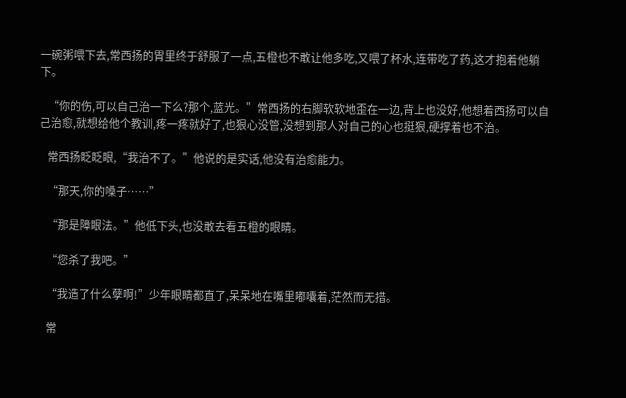一碗粥喂下去,常西扬的胃里终于舒服了一点,五橙也不敢让他多吃,又喂了杯水,连带吃了药,这才抱着他躺下。

    “你的伤,可以自己治一下么?那个,蓝光。”常西扬的右脚软软地歪在一边,背上也没好,他想着西扬可以自己治愈,就想给他个教训,疼一疼就好了,也狠心没管,没想到那人对自己的心也挺狠,硬撑着也不治。

    常西扬眨眨眼,“我治不了。”他说的是实话,他没有治愈能力。

    “那天,你的嗓子……”

    “那是障眼法。”他低下头,也没敢去看五橙的眼睛。

    “您杀了我吧。”

    “我造了什么孽啊!”少年眼睛都直了,呆呆地在嘴里嘟囔着,茫然而无措。

    常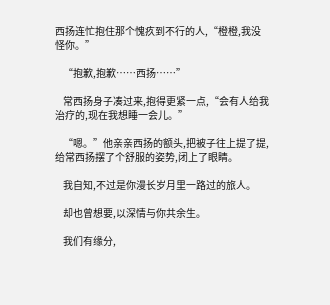西扬连忙抱住那个愧疚到不行的人,“橙橙,我没怪你。”

    “抱歉,抱歉……西扬……”

    常西扬身子凑过来,抱得更紧一点,“会有人给我治疗的,现在我想睡一会儿。”

    “嗯。”他亲亲西扬的额头,把被子往上提了提,给常西扬摆了个舒服的姿势,闭上了眼睛。

    我自知,不过是你漫长岁月里一路过的旅人。

    却也曾想要,以深情与你共余生。

    我们有缘分,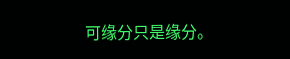可缘分只是缘分。